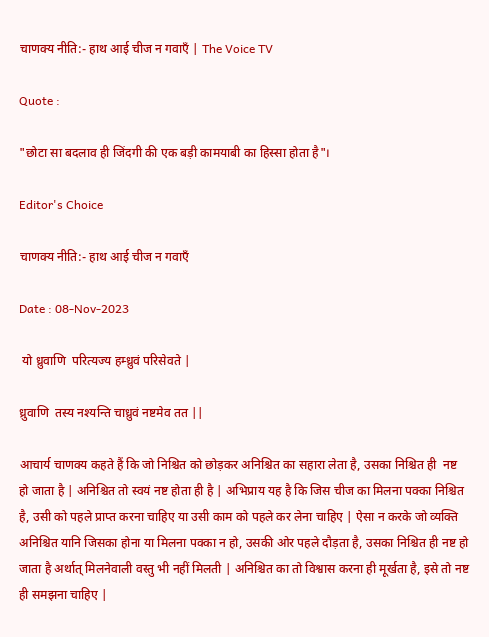चाणक्य नीति:- हाथ आई चीज न गवाएँ | The Voice TV

Quote :

"छोटा सा बदलाव ही जिंदगी की एक बड़ी कामयाबी का हिस्सा होता है"।

Editor's Choice

चाणक्य नीति:- हाथ आई चीज न गवाएँ

Date : 08-Nov-2023

 यो ध्रुवाणि  परित्यज्य हम्ध्रुवं परिसेवते |

ध्रुवाणि  तस्य नश्यन्ति चाध्रुवं नष्टमेव तत ||

आचार्य चाणक्य कहते हैं कि जो निश्चित को छोड़कर अनिश्चित का सहारा लेता है, उसका निश्चित ही  नष्ट हो जाता है | अनिश्चित तो स्वयं नष्ट होता ही है | अभिप्राय यह है कि जिस चीज का मिलना पक्का निश्चित है, उसी को पहले प्राप्त करना चाहिए या उसी काम को पहले कर लेना चाहिए | ऐसा न करके जो व्यक्ति अनिश्चित यानि जिसका होना या मिलना पक्का न हो, उसकी ओर पहले दौड़ता है, उसका निश्चित ही नष्ट हो जाता है अर्थात् मिलनेवाली वस्तु भी नहीं मिलती | अनिश्चित का तो विश्वास करना ही मूर्खता है, इसे तो नष्ट ही समझना चाहिए |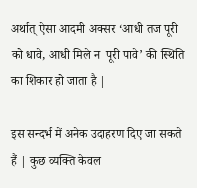अर्थात् ऐसा आदमी अक्सर ‘आधी तज पूरी को धावे, आधी मिले न  पूरी पावे’ की स्थिति का शिकार हो जाता है |

इस सन्दर्भ में अनेक उदाहरण दिए जा सकते हैं | कुछ व्यक्ति केवल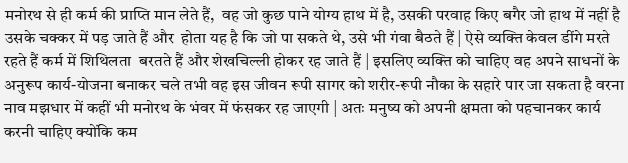मनोरथ से ही कर्म की प्राप्ति मान लेते हैं,  वह जो कुछ पाने योग्य हाथ में है, उसकी परवाह किए बगैर जो हाथ में नहीं है उसके चक्कर में पड़ जाते हैं और  होता यह है कि जो पा सकते थे, उसे भी गंवा बैठते हैं | ऐसे व्यक्ति केवल डींगे मरते रहते हैं कर्म में शिथिलता  बरतते हैं और शेखचिल्ली होकर रह जाते हैं | इसलिए व्यक्ति को चाहिए वह अपने साधनों के अनुरूप कार्य-योजना बनाकर चले तभी वह इस जीवन रूपी सागर को शरीर-रूपी नौका के सहारे पार जा सकता है वरना नाव मझधार में कहीं भी मनोरथ के भंवर में फंसकर रह जाएगी | अतः मनुष्य को अपनी क्षमता को पहचानकर कार्य करनी चाहिए क्योंकि कम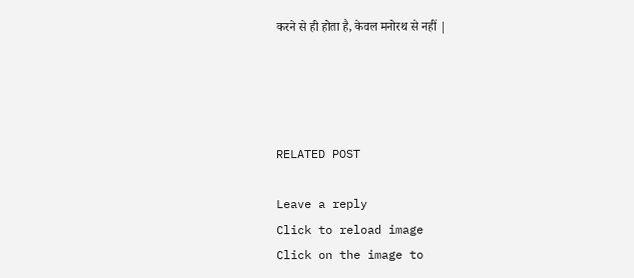करने से ही होता है, केवल मनोरथ से नहीं |




RELATED POST

Leave a reply
Click to reload image
Click on the image to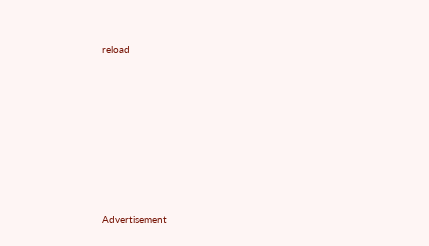reload









Advertisement